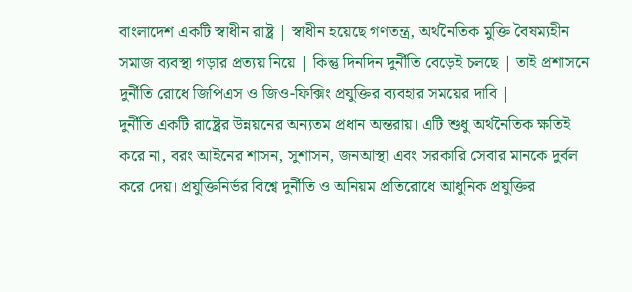বাংলাদেশ একটি স্বাধীন রাষ্ট্র | স্বাধীন হয়েছে গণতন্ত্র, অর্থনৈতিক মুক্তি বৈষম্যহীন সমাজ ব্যবস্থা গড়ার প্রত্যয় নিয়ে | কিন্তু দিনদিন দুর্নীতি বেড়েই চলছে | তাই প্রশাসনে দুর্নীতি রোধে জিপিএস ও জিও-ফিক্সিং প্রযুক্তির ব্যবহার সময়ের দাবি |
দুর্নীতি একটি রাষ্ট্রের উন্নয়নের অন্যতম প্রধান অন্তরায়। এটি শুধু অর্থনৈতিক ক্ষতিই করে না, বরং আইনের শাসন, সুশাসন, জনআস্থা এবং সরকারি সেবার মানকে দুর্বল করে দেয়। প্রযুক্তিনির্ভর বিশ্বে দুর্নীতি ও অনিয়ম প্রতিরোধে আধুনিক প্রযুক্তির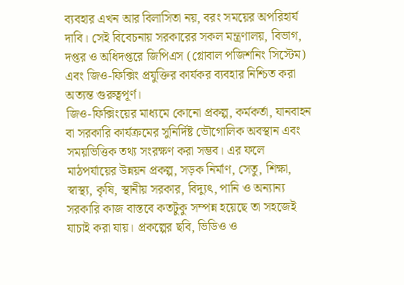ব্যবহার এখন আর বিলাসিতা নয়, বরং সময়ের অপরিহার্য দাবি। সেই বিবেচনায় সরকারের সকল মন্ত্রণালয়, বিভাগ, দপ্তর ও অধিদপ্তরে জিপিএস (গ্লোবাল পজিশনিং সিস্টেম) এবং জিও-ফিক্সিং প্রযুক্তির কার্যকর ব্যবহার নিশ্চিত করা অত্যন্ত গুরুত্বপূর্ণ।
জিও-ফিক্সিংয়ের মাধ্যমে কোনো প্রকল্প, কর্মকর্তা, যানবাহন বা সরকারি কার্যক্রমের সুনির্দিষ্ট ভৌগোলিক অবস্থান এবং সময়ভিত্তিক তথ্য সংরক্ষণ করা সম্ভব। এর ফলে মাঠপর্যায়ের উন্নয়ন প্রকল্প, সড়ক নির্মাণ, সেতু, শিক্ষা, স্বাস্থ্য, কৃষি, স্থানীয় সরকার, বিদ্যুৎ, পানি ও অন্যান্য সরকারি কাজ বাস্তবে কতটুকু সম্পন্ন হয়েছে তা সহজেই যাচাই করা যায়। প্রকল্পের ছবি, ভিডিও ও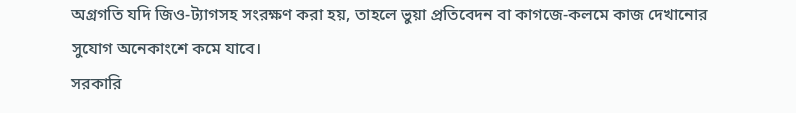অগ্রগতি যদি জিও-ট্যাগসহ সংরক্ষণ করা হয়, তাহলে ভুয়া প্রতিবেদন বা কাগজে-কলমে কাজ দেখানোর সুযোগ অনেকাংশে কমে যাবে।
সরকারি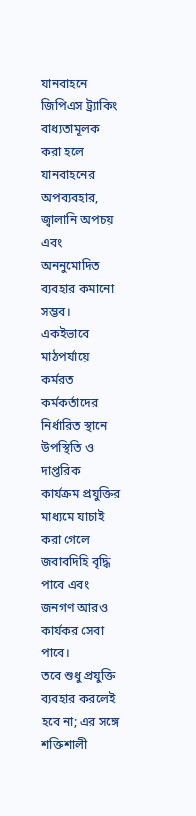যানবাহনে জিপিএস ট্র্যাকিং বাধ্যতামূলক করা হলে যানবাহনের অপব্যবহার, জ্বালানি অপচয় এবং অননুমোদিত ব্যবহার কমানো সম্ভব। একইভাবে মাঠপর্যায়ে কর্মরত কর্মকর্তাদের নির্ধারিত স্থানে উপস্থিতি ও দাপ্তরিক কার্যক্রম প্রযুক্তির মাধ্যমে যাচাই করা গেলে জবাবদিহি বৃদ্ধি পাবে এবং জনগণ আরও কার্যকর সেবা পাবে।
তবে শুধু প্রযুক্তি ব্যবহার করলেই হবে না; এর সঙ্গে শক্তিশালী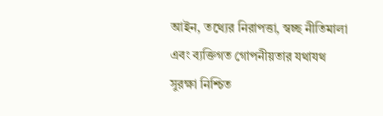আইন, তথ্যের নিরাপত্তা, স্বচ্ছ নীতিমালা এবং ব্যক্তিগত গোপনীয়তার যথাযথ সুরক্ষা নিশ্চিত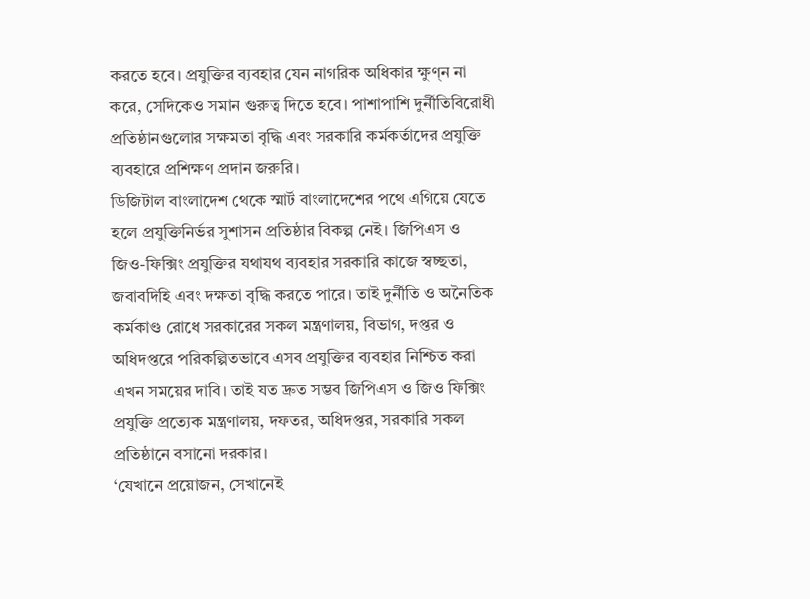করতে হবে। প্রযুক্তির ব্যবহার যেন নাগরিক অধিকার ক্ষুণ্ন না করে, সেদিকেও সমান গুরুত্ব দিতে হবে। পাশাপাশি দুর্নীতিবিরোধী প্রতিষ্ঠানগুলোর সক্ষমতা বৃদ্ধি এবং সরকারি কর্মকর্তাদের প্রযুক্তি ব্যবহারে প্রশিক্ষণ প্রদান জরুরি।
ডিজিটাল বাংলাদেশ থেকে স্মার্ট বাংলাদেশের পথে এগিয়ে যেতে হলে প্রযুক্তিনির্ভর সুশাসন প্রতিষ্ঠার বিকল্প নেই। জিপিএস ও জিও-ফিক্সিং প্রযুক্তির যথাযথ ব্যবহার সরকারি কাজে স্বচ্ছতা, জবাবদিহি এবং দক্ষতা বৃদ্ধি করতে পারে। তাই দুর্নীতি ও অনৈতিক কর্মকাণ্ড রোধে সরকারের সকল মন্ত্রণালয়, বিভাগ, দপ্তর ও অধিদপ্তরে পরিকল্পিতভাবে এসব প্রযুক্তির ব্যবহার নিশ্চিত করা এখন সময়ের দাবি। তাই যত দ্রুত সম্ভব জিপিএস ও জিও ফিক্সিং প্রযুক্তি প্রত্যেক মন্ত্রণালয়, দফতর, অধিদপ্তর, সরকারি সকল প্রতিষ্ঠানে বসানো দরকার।
‘যেখানে প্রয়োজন, সেখানেই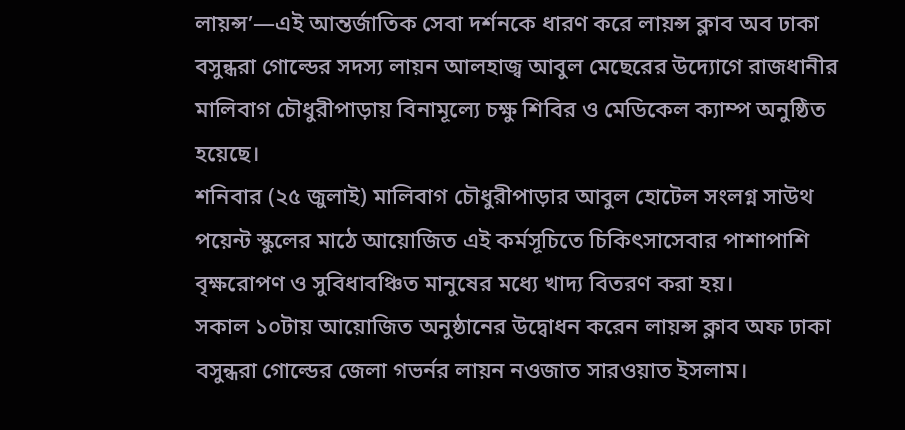লায়ন্স’—এই আন্তর্জাতিক সেবা দর্শনকে ধারণ করে লায়ন্স ক্লাব অব ঢাকা বসুন্ধরা গোল্ডের সদস্য লায়ন আলহাজ্ব আবুল মেছেরের উদ্যোগে রাজধানীর মালিবাগ চৌধুরীপাড়ায় বিনামূল্যে চক্ষু শিবির ও মেডিকেল ক্যাম্প অনুষ্ঠিত হয়েছে।
শনিবার (২৫ জুলাই) মালিবাগ চৌধুরীপাড়ার আবুল হোটেল সংলগ্ন সাউথ পয়েন্ট স্কুলের মাঠে আয়োজিত এই কর্মসূচিতে চিকিৎসাসেবার পাশাপাশি বৃক্ষরোপণ ও সুবিধাবঞ্চিত মানুষের মধ্যে খাদ্য বিতরণ করা হয়।
সকাল ১০টায় আয়োজিত অনুষ্ঠানের উদ্বোধন করেন লায়ন্স ক্লাব অফ ঢাকা বসুন্ধরা গোল্ডের জেলা গভর্নর লায়ন নওজাত সারওয়াত ইসলাম।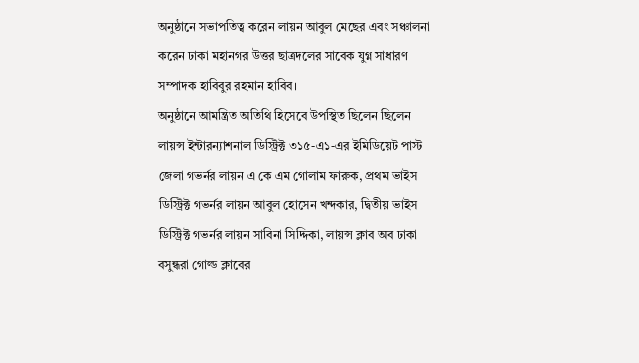অনুষ্ঠানে সভাপতিত্ব করেন লায়ন আবুল মেছের এবং সঞ্চালনা করেন ঢাকা মহানগর উত্তর ছাত্রদলের সাবেক যুগ্ন সাধারণ সম্পাদক হাবিবুর রহমান হাবিব।
অনুষ্ঠানে আমন্ত্রিত অতিথি হিসেবে উপস্থিত ছিলেন ছিলেন লায়ন্স ইন্টারন্যাশনাল ডিস্ট্রিক্ট ৩১৫-এ১-এর ইমিডিয়েট পাস্ট জেলা গভর্নর লায়ন এ কে এম গোলাম ফারুক, প্রথম ভাইস ডিস্ট্রিক্ট গভর্নর লায়ন আবুল হোসেন খন্দকার, দ্বিতীয় ভাইস ডিস্ট্রিক্ট গভর্নর লায়ন সাবিনা সিদ্দিকা, লায়ন্স ক্লাব অব ঢাকা বসুন্ধরা গোল্ড ক্লাবের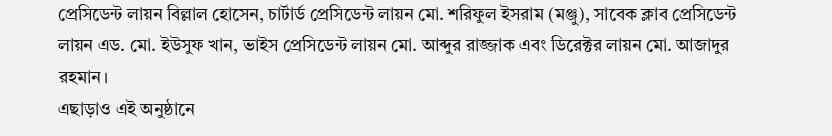প্রেসিডেন্ট লায়ন বিল্লাল হোসেন, চার্টার্ড প্রেসিডেন্ট লায়ন মো. শরিফুল ইসরাম (মঞ্জু), সাবেক ক্লাব প্রেসিডেন্ট লায়ন এড. মো. ইউসুফ খান, ভাইস প্রেসিডেন্ট লায়ন মো. আব্দুর রাজ্জাক এবং ডিরেক্টর লায়ন মো. আজাদুর রহমান।
এছাড়াও এই অনুষ্ঠানে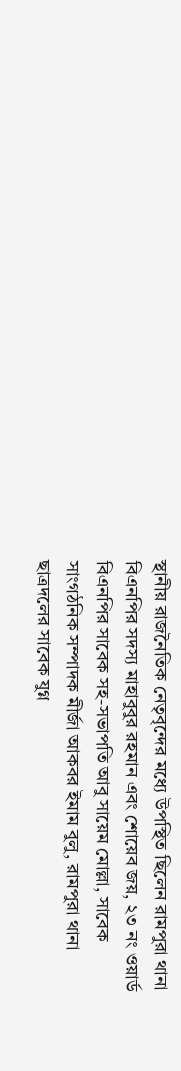স্থানীয় রাজনৈতিক নেতৃবৃন্দের মধ্যে উপস্থিত ছিলেন রামপুরা থানা বিএনপির সদস্য মাহাবুবুর রহমান এবং শোয়েব জয়, ২৩ নং ওয়ার্ড বিএনপির সাবেক সহ-সভাপতি আবু সায়েম মোল্লা, সাবেক সাংগঠনিক সম্পাদক মীর্জা আকবর ইমাম বুলু, রামপুরা থানা ছাত্রদলের সাবেক যুগ্ন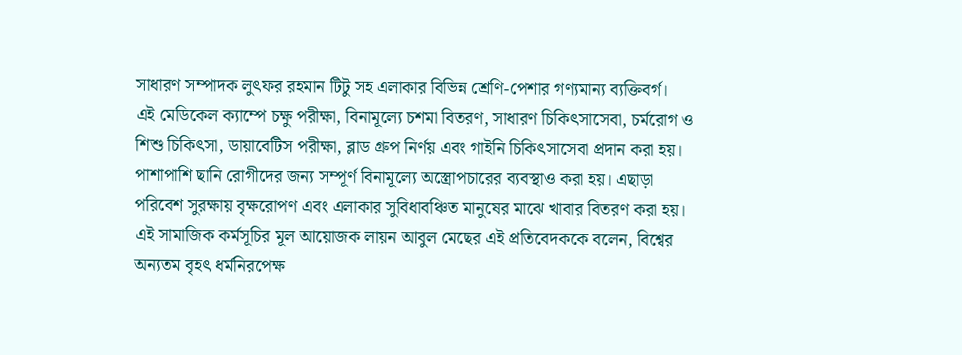সাধারণ সম্পাদক লুৎফর রহমান টিটু সহ এলাকার বিভিন্ন শ্রেণি-পেশার গণ্যমান্য ব্যক্তিবর্গ।
এই মেডিকেল ক্যাম্পে চক্ষু পরীক্ষা, বিনামূল্যে চশমা বিতরণ, সাধারণ চিকিৎসাসেবা, চর্মরোগ ও শিশু চিকিৎসা, ডায়াবেটিস পরীক্ষা, ব্লাড গ্রুপ নির্ণয় এবং গাইনি চিকিৎসাসেবা প্রদান করা হয়। পাশাপাশি ছানি রোগীদের জন্য সম্পূর্ণ বিনামূল্যে অস্ত্রোপচারের ব্যবস্থাও করা হয়। এছাড়া পরিবেশ সুরক্ষায় বৃক্ষরোপণ এবং এলাকার সুবিধাবঞ্চিত মানুষের মাঝে খাবার বিতরণ করা হয়।
এই সামাজিক কর্মসূচির মূল আয়োজক লায়ন আবুল মেছের এই প্রতিবেদককে বলেন, বিশ্বের অন্যতম বৃহৎ ধর্মনিরপেক্ষ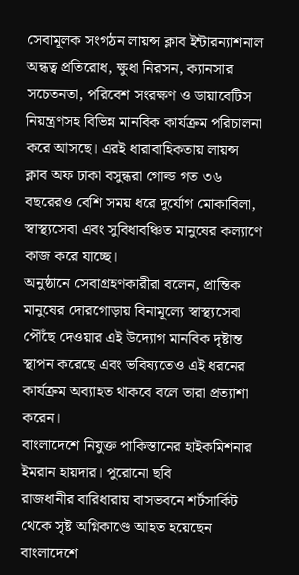সেবামূলক সংগঠন লায়ন্স ক্লাব ইন্টারন্যাশনাল অন্ধত্ব প্রতিরোধ, ক্ষুধা নিরসন, ক্যানসার সচেতনতা, পরিবেশ সংরক্ষণ ও ডায়াবেটিস নিয়ন্ত্রণসহ বিভিন্ন মানবিক কার্যক্রম পরিচালনা করে আসছে। এরই ধারাবাহিকতায় লায়ন্স ক্লাব অফ ঢাকা বসুন্ধরা গোল্ড গত ৩৬ বছরেরও বেশি সময় ধরে দুর্যোগ মোকাবিলা, স্বাস্থ্যসেবা এবং সুবিধাবঞ্চিত মানুষের কল্যাণে কাজ করে যাচ্ছে।
অনুষ্ঠানে সেবাগ্রহণকারীরা বলেন, প্রান্তিক মানুষের দোরগোড়ায় বিনামূল্যে স্বাস্থ্যসেবা পৌঁছে দেওয়ার এই উদ্যোগ মানবিক দৃষ্টান্ত স্থাপন করেছে এবং ভবিষ্যতেও এই ধরনের কার্যক্রম অব্যাহত থাকবে বলে তারা প্রত্যাশা করেন।
বাংলাদেশে নিযুক্ত পাকিস্তানের হাইকমিশনার ইমরান হায়দার। পুরোনো ছবি
রাজধানীর বারিধারায় বাসভবনে শর্টসার্কিট থেকে সৃষ্ট অগ্নিকাণ্ডে আহত হয়েছেন বাংলাদেশে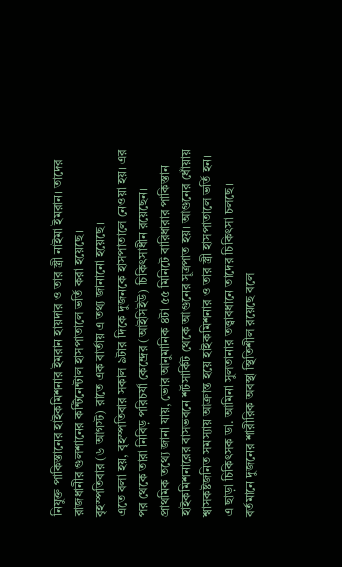নিযুক্ত পাকিস্তানের হাইকমিশনার ইমরান হায়দার ও তার স্ত্রী নাইমা ইমরান। তাদের রাজধানীর গুলশানের কন্টিনেন্টাল হাসপাতালে ভর্তি করা হয়েছে।
বৃহস্পতিবার (৬ আগস্ট) রাতে এক বার্তায় এ তথ্য জানানো হয়েছে।
এতে বলা হয়, বৃহস্পতিবার সকাল ৯টার দিকে দুজনকে হাসপাতালে নেওয়া হয়। এর পর থেকে তারা নিবিড় পরিচর্যা কেন্দ্রের (আইসিইউ) চিকিৎসাধীন রয়েছেন।
প্রাথমিক তথ্যে জানা যায়, ভোর আনুমানিক ৪টা ৫৫ মিনিটে বারিধারার পাকিস্তান হাইকমিশনারের বাসভবনে শর্টসার্কিট থেকে আগুনের সূত্রপাত হয়। আগুনের ধোঁয়ায় শ্বাসকষ্টজনিত সমস্যায় আক্রান্ত হয়ে হাইকমিশনার ও তার স্ত্রী হাসপাতালে ভর্তি হন।
এ ছাড়া চিকিৎসক ডা. আমিনা সুলতানার তত্ত্বাবধানে তাদের চিকিৎসা চলছে। বর্তমানে দুজনের শারীরিক অবস্থা স্থিতিশীল রয়েছে বলে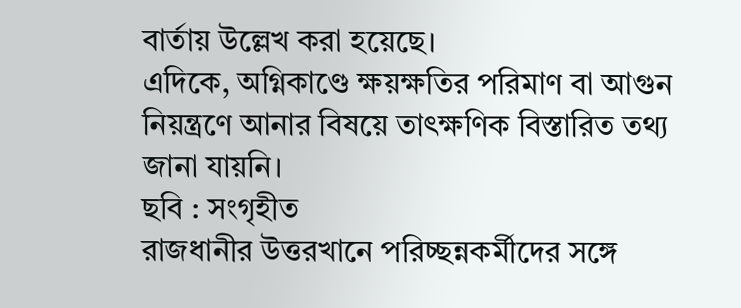বার্তায় উল্লেখ করা হয়েছে।
এদিকে, অগ্নিকাণ্ডে ক্ষয়ক্ষতির পরিমাণ বা আগুন নিয়ন্ত্রণে আনার বিষয়ে তাৎক্ষণিক বিস্তারিত তথ্য জানা যায়নি।
ছবি : সংগৃহীত
রাজধানীর উত্তরখানে পরিচ্ছন্নকর্মীদের সঙ্গে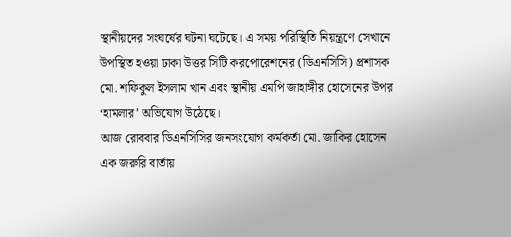স্থানীয়দের সংঘর্ষের ঘটনা ঘটেছে। এ সময় পরিস্থিতি নিয়ন্ত্রণে সেখানে উপস্থিত হওয়া ঢাকা উত্তর সিটি করপোরেশনের (ডিএনসিসি) প্রশাসক মো. শফিকুল ইসলাম খান এবং স্থানীয় এমপি জাহাঙ্গীর হোসেনের উপর ‘হামলার’ অভিযোগ উঠেছে।
আজ রোববার ডিএনসিসির জনসংযোগ কর্মকর্তা মো. জাকির হোসেন এক জরুরি বার্তায়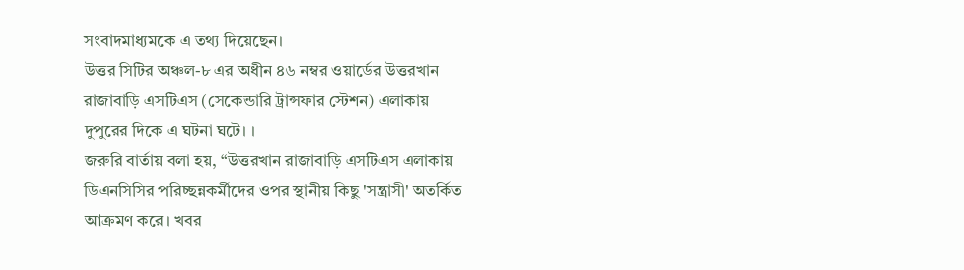সংবাদমাধ্যমকে এ তথ্য দিয়েছেন।
উত্তর সিটির অঞ্চল-৮ এর অধীন ৪৬ নম্বর ওয়ার্ডের উত্তরখান রাজাবাড়ি এসটিএস (সেকেন্ডারি ট্রান্সফার স্টেশন) এলাকায় দুপুরের দিকে এ ঘটনা ঘটে। ।
জরুরি বার্তায় বলা হয়, “উত্তরখান রাজাবাড়ি এসটিএস এলাকায় ডিএনসিসির পরিচ্ছন্নকর্মীদের ওপর স্থানীয় কিছু 'সন্ত্রাসী' অতর্কিত আক্রমণ করে। খবর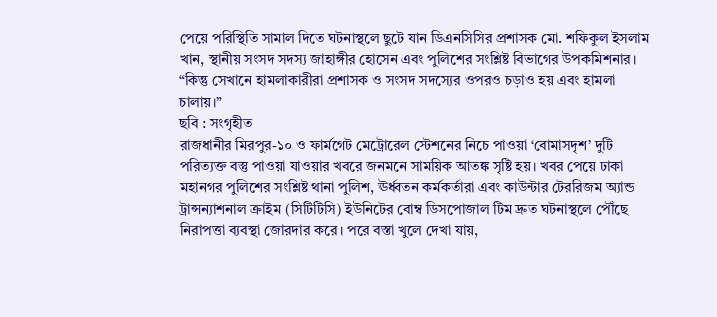পেয়ে পরিস্থিতি সামাল দিতে ঘটনাস্থলে ছুটে যান ডিএনসিসির প্রশাসক মো. শফিকুল ইসলাম খান, স্থানীয় সংসদ সদস্য জাহাঙ্গীর হোসেন এবং পুলিশের সংশ্লিষ্ট বিভাগের উপকমিশনার।
“কিন্তু সেখানে হামলাকারীরা প্রশাসক ও সংসদ সদস্যের ওপরও চড়াও হয় এবং হামলা চালায়।”
ছবি : সংগৃহীত
রাজধানীর মিরপুর-১০ ও ফার্মগেট মেট্রোরেল স্টেশনের নিচে পাওয়া ‘বোমাসদৃশ’ দুটি পরিত্যক্ত বস্তু পাওয়া যাওয়ার খবরে জনমনে সাময়িক আতঙ্ক সৃষ্টি হয়। খবর পেয়ে ঢাকা মহানগর পুলিশের সংশ্লিষ্ট থানা পুলিশ, ঊর্ধ্বতন কর্মকর্তারা এবং কাউন্টার টেররিজম অ্যান্ড ট্রান্সন্যাশনাল ক্রাইম (সিটিটিসি) ইউনিটের বোম্ব ডিসপোজাল টিম দ্রুত ঘটনাস্থলে পৌঁছে নিরাপত্তা ব্যবস্থা জোরদার করে। পরে বস্তা খুলে দেখা যায়,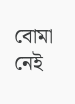বোমা নেই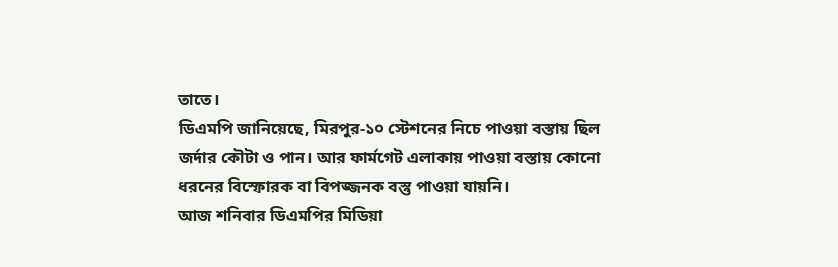তাতে।
ডিএমপি জানিয়েছে, মিরপুর-১০ স্টেশনের নিচে পাওয়া বস্তায় ছিল জর্দার কৌটা ও পান। আর ফার্মগেট এলাকায় পাওয়া বস্তায় কোনো ধরনের বিস্ফোরক বা বিপজ্জনক বস্তু পাওয়া যায়নি।
আজ শনিবার ডিএমপির মিডিয়া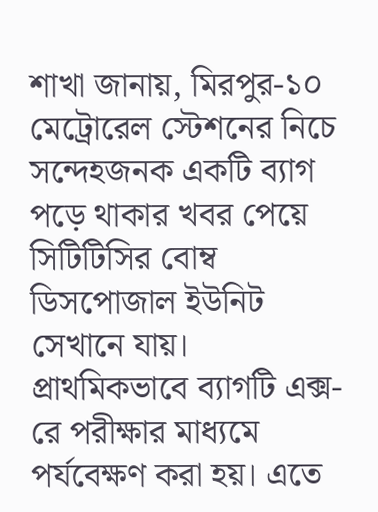শাখা জানায়, মিরপুর-১০ মেট্রোরেল স্টেশনের নিচে সন্দেহজনক একটি ব্যাগ পড়ে থাকার খবর পেয়ে সিটিটিসির বোম্ব ডিসপোজাল ইউনিট সেখানে যায়। প্রাথমিকভাবে ব্যাগটি এক্স-রে পরীক্ষার মাধ্যমে পর্যবেক্ষণ করা হয়। এতে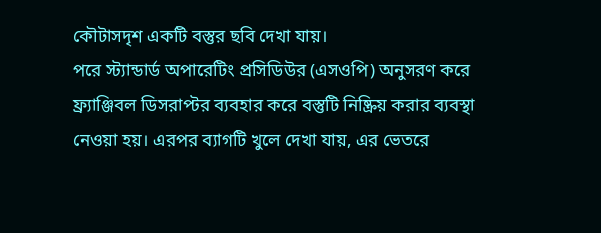কৌটাসদৃশ একটি বস্তুর ছবি দেখা যায়।
পরে স্ট্যান্ডার্ড অপারেটিং প্রসিডিউর (এসওপি) অনুসরণ করে ফ্র্যাঞ্জিবল ডিসরাপ্টর ব্যবহার করে বস্তুটি নিষ্ক্রিয় করার ব্যবস্থা নেওয়া হয়। এরপর ব্যাগটি খুলে দেখা যায়, এর ভেতরে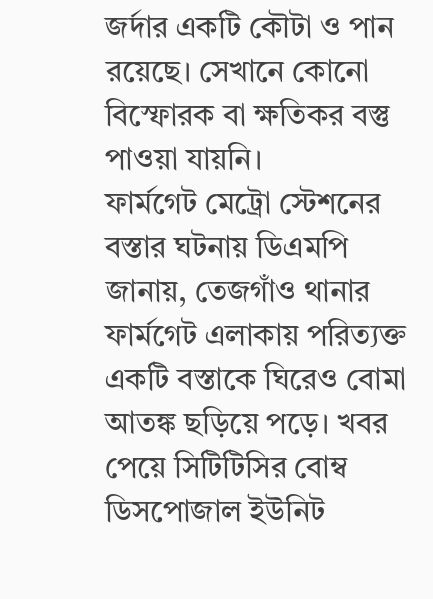জর্দার একটি কৌটা ও পান রয়েছে। সেখানে কোনো বিস্ফোরক বা ক্ষতিকর বস্তু পাওয়া যায়নি।
ফার্মগেট মেট্রো স্টেশনের বস্তার ঘটনায় ডিএমপি জানায়, তেজগাঁও থানার ফার্মগেট এলাকায় পরিত্যক্ত একটি বস্তাকে ঘিরেও বোমা আতঙ্ক ছড়িয়ে পড়ে। খবর পেয়ে সিটিটিসির বোম্ব ডিসপোজাল ইউনিট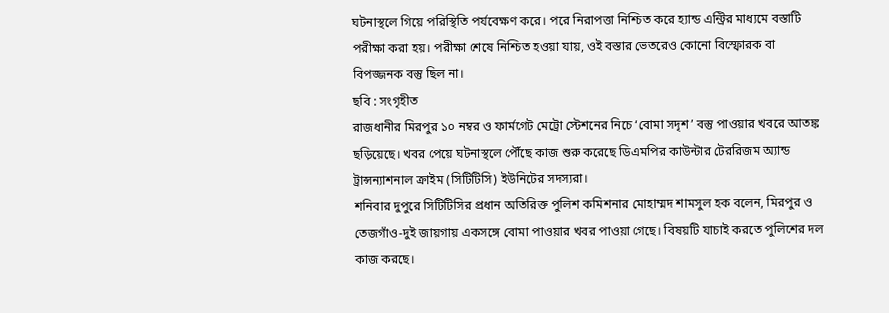ঘটনাস্থলে গিয়ে পরিস্থিতি পর্যবেক্ষণ করে। পরে নিরাপত্তা নিশ্চিত করে হ্যান্ড এন্ট্রির মাধ্যমে বস্তাটি পরীক্ষা করা হয়। পরীক্ষা শেষে নিশ্চিত হওয়া যায়, ওই বস্তার ভেতরেও কোনো বিস্ফোরক বা বিপজ্জনক বস্তু ছিল না।
ছবি : সংগৃহীত
রাজধানীর মিরপুর ১০ নম্বর ও ফার্মগেট মেট্রো স্টেশনের নিচে ‘বোমা সদৃশ’ বস্তু পাওয়ার খবরে আতঙ্ক ছড়িয়েছে। খবর পেয়ে ঘটনাস্থলে পৌঁছে কাজ শুরু করেছে ডিএমপির কাউন্টার টেররিজম অ্যান্ড ট্রান্সন্যাশনাল ক্রাইম (সিটিটিসি) ইউনিটের সদস্যরা।
শনিবার দুপুরে সিটিটিসির প্রধান অতিরিক্ত পুলিশ কমিশনার মোহাম্মদ শামসুল হক বলেন, মিরপুর ও তেজগাঁও-দুই জায়গায় একসঙ্গে বোমা পাওয়ার খবর পাওয়া গেছে। বিষয়টি যাচাই করতে পুলিশের দল কাজ করছে।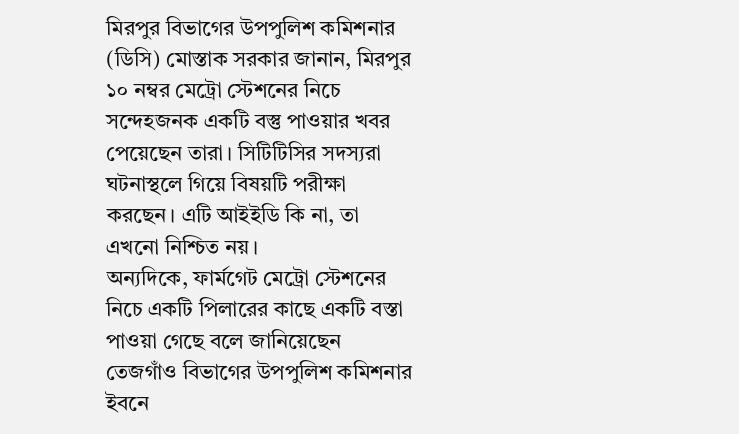মিরপুর বিভাগের উপপুলিশ কমিশনার (ডিসি) মোস্তাক সরকার জানান, মিরপুর ১০ নম্বর মেট্রো স্টেশনের নিচে সন্দেহজনক একটি বস্তু পাওয়ার খবর পেয়েছেন তারা। সিটিটিসির সদস্যরা ঘটনাস্থলে গিয়ে বিষয়টি পরীক্ষা করছেন। এটি আইইডি কি না, তা এখনো নিশ্চিত নয়।
অন্যদিকে, ফার্মগেট মেট্রো স্টেশনের নিচে একটি পিলারের কাছে একটি বস্তা পাওয়া গেছে বলে জানিয়েছেন তেজগাঁও বিভাগের উপপুলিশ কমিশনার ইবনে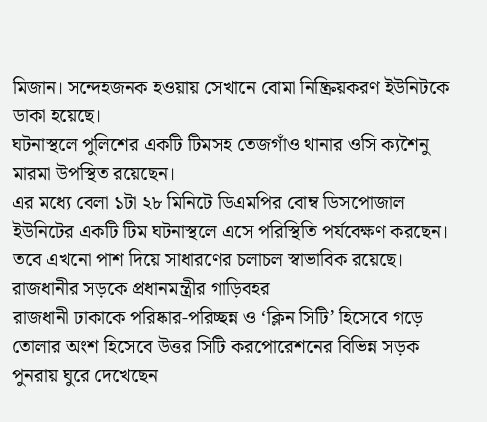মিজান। সন্দেহজনক হওয়ায় সেখানে বোমা নিষ্ক্রিয়করণ ইউনিটকে ডাকা হয়েছে।
ঘটনাস্থলে পুলিশের একটি টিমসহ তেজগাঁও থানার ওসি ক্যশৈনু মারমা উপস্থিত রয়েছেন।
এর মধ্যে বেলা ১টা ২৮ মিনিটে ডিএমপির বোম্ব ডিসপোজাল ইউনিটের একটি টিম ঘটনাস্থলে এসে পরিস্থিতি পর্যবেক্ষণ করছেন। তবে এখনো পাশ দিয়ে সাধারণের চলাচল স্বাভাবিক রয়েছে।
রাজধানীর সড়কে প্রধানমন্ত্রীর গাড়িবহর
রাজধানী ঢাকাকে পরিষ্কার-পরিচ্ছন্ন ও ‘ক্লিন সিটি’ হিসেবে গড়ে তোলার অংশ হিসেবে উত্তর সিটি করপোরেশনের বিভিন্ন সড়ক পুনরায় ঘুরে দেখেছেন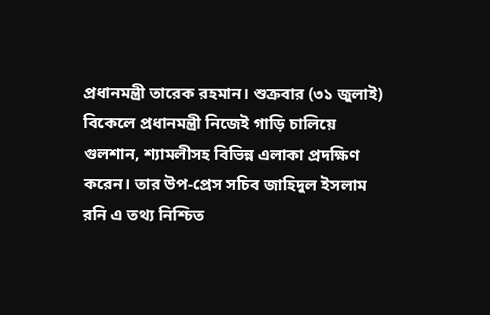প্রধানমন্ত্রী তারেক রহমান। শুক্রবার (৩১ জুলাই) বিকেলে প্রধানমন্ত্রী নিজেই গাড়ি চালিয়ে গুলশান, শ্যামলীসহ বিভিন্ন এলাকা প্রদক্ষিণ করেন। তার উপ-প্রেস সচিব জাহিদুল ইসলাম রনি এ তথ্য নিশ্চিত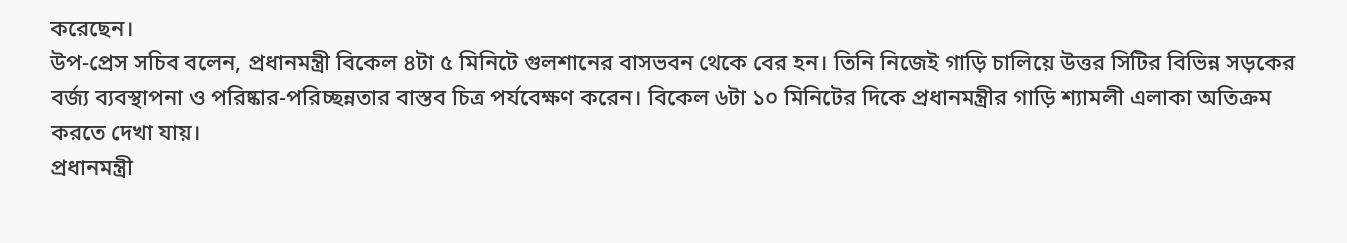করেছেন।
উপ-প্রেস সচিব বলেন, প্রধানমন্ত্রী বিকেল ৪টা ৫ মিনিটে গুলশানের বাসভবন থেকে বের হন। তিনি নিজেই গাড়ি চালিয়ে উত্তর সিটির বিভিন্ন সড়কের বর্জ্য ব্যবস্থাপনা ও পরিষ্কার-পরিচ্ছন্নতার বাস্তব চিত্র পর্যবেক্ষণ করেন। বিকেল ৬টা ১০ মিনিটের দিকে প্রধানমন্ত্রীর গাড়ি শ্যামলী এলাকা অতিক্রম করতে দেখা যায়।
প্রধানমন্ত্রী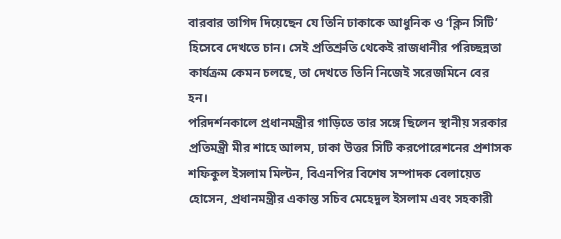বারবার তাগিদ দিয়েছেন যে তিনি ঢাকাকে আধুনিক ও ‘ক্লিন সিটি’ হিসেবে দেখতে চান। সেই প্রতিশ্রুতি থেকেই রাজধানীর পরিচ্ছন্নতা কার্যক্রম কেমন চলছে, তা দেখতে তিনি নিজেই সরেজমিনে বের হন।
পরিদর্শনকালে প্রধানমন্ত্রীর গাড়িতে তার সঙ্গে ছিলেন স্থানীয় সরকার প্রতিমন্ত্রী মীর শাহে আলম, ঢাকা উত্তর সিটি করপোরেশনের প্রশাসক শফিকুল ইসলাম মিল্টন, বিএনপির বিশেষ সম্পাদক বেলায়েত হোসেন, প্রধানমন্ত্রীর একান্ত সচিব মেহেদুল ইসলাম এবং সহকারী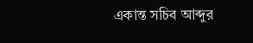একান্ত সচিব আব্দুর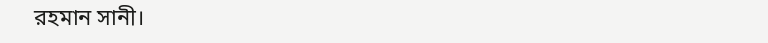রহমান সানী।